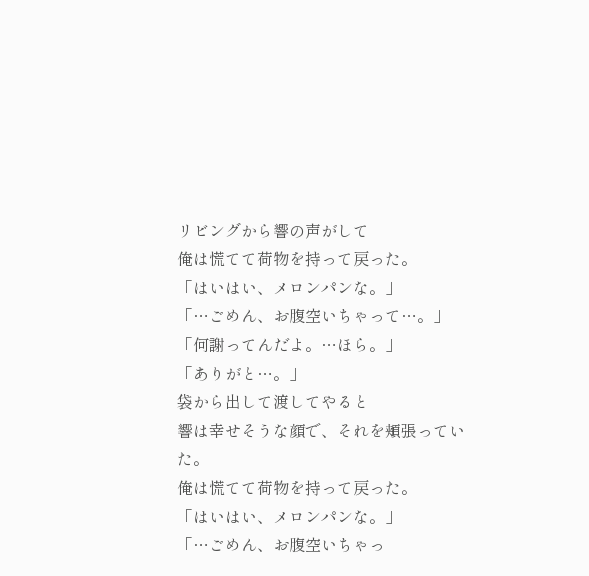リビングから響の声がして
俺は慌てて荷物を持って戻った。
「はいはい、メロンパンな。」
「…ごめん、お腹空いちゃって…。」
「何謝ってんだよ。…ほら。」
「ありがと…。」
袋から出して渡してやると
響は幸せそうな顔で、それを頬張っていた。
俺は慌てて荷物を持って戻った。
「はいはい、メロンパンな。」
「…ごめん、お腹空いちゃっ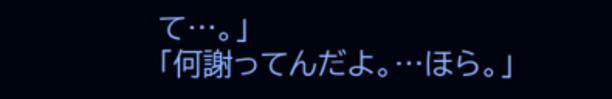て…。」
「何謝ってんだよ。…ほら。」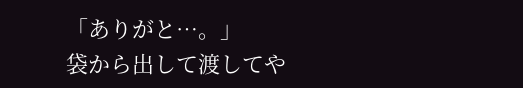「ありがと…。」
袋から出して渡してや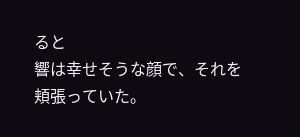ると
響は幸せそうな顔で、それを頬張っていた。